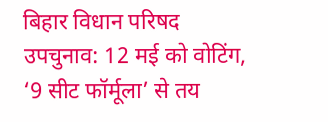बिहार विधान परिषद उपचुनाव: 12 मई को वोटिंग, ‘9 सीट फॉर्मूला’ से तय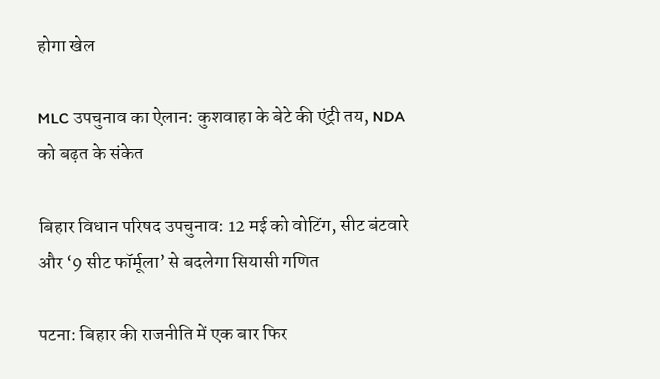होगा खेल

MLC उपचुनाव का ऐलान: कुशवाहा के बेटे की एंट्री तय, NDA को बढ़त के संकेत

बिहार विधान परिषद उपचुनाव: 12 मई को वोटिंग, सीट बंटवारे और ‘9 सीट फॉर्मूला’ से बदलेगा सियासी गणित

पटना: बिहार की राजनीति में एक बार फिर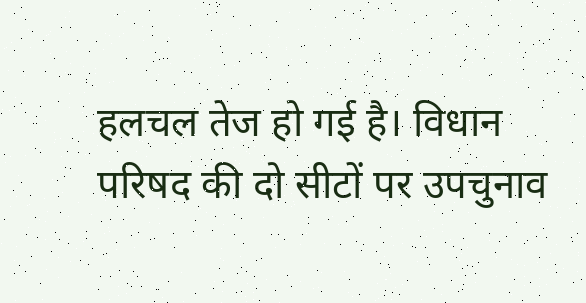हलचल तेज हो गई है। विधान परिषद की दो सीटों पर उपचुनाव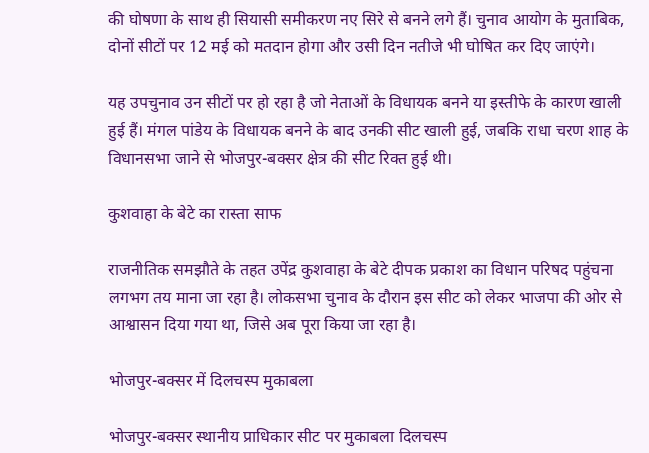की घोषणा के साथ ही सियासी समीकरण नए सिरे से बनने लगे हैं। चुनाव आयोग के मुताबिक, दोनों सीटों पर 12 मई को मतदान होगा और उसी दिन नतीजे भी घोषित कर दिए जाएंगे।

यह उपचुनाव उन सीटों पर हो रहा है जो नेताओं के विधायक बनने या इस्तीफे के कारण खाली हुई हैं। मंगल पांडेय के विधायक बनने के बाद उनकी सीट खाली हुई, जबकि राधा चरण शाह के विधानसभा जाने से भोजपुर-बक्सर क्षेत्र की सीट रिक्त हुई थी।

कुशवाहा के बेटे का रास्ता साफ

राजनीतिक समझौते के तहत उपेंद्र कुशवाहा के बेटे दीपक प्रकाश का विधान परिषद पहुंचना लगभग तय माना जा रहा है। लोकसभा चुनाव के दौरान इस सीट को लेकर भाजपा की ओर से आश्वासन दिया गया था, जिसे अब पूरा किया जा रहा है।

भोजपुर-बक्सर में दिलचस्प मुकाबला

भोजपुर-बक्सर स्थानीय प्राधिकार सीट पर मुकाबला दिलचस्प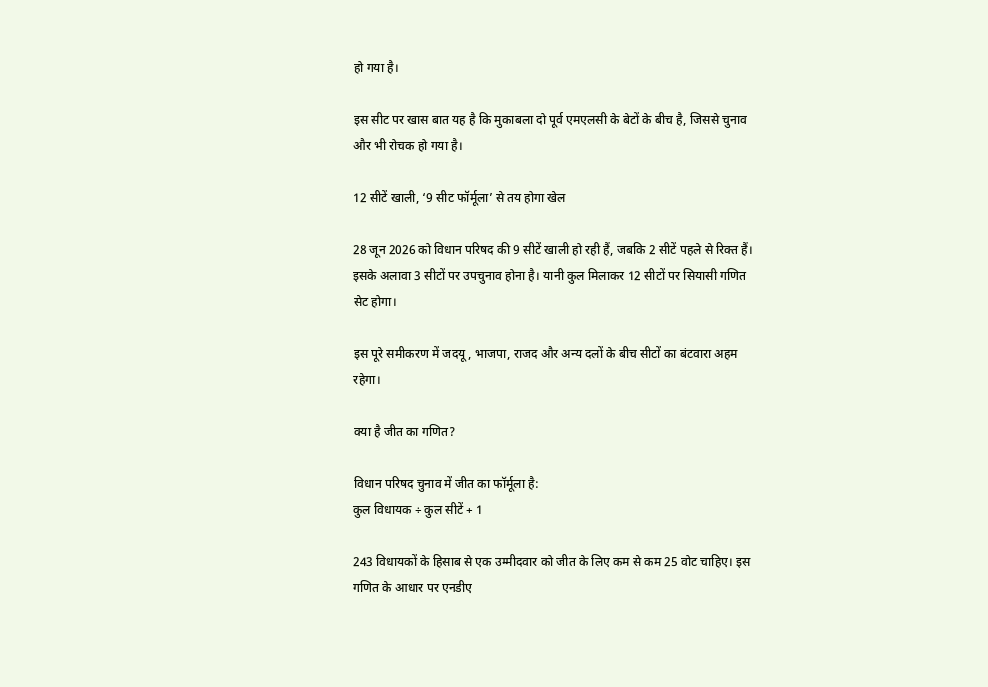हो गया है।

इस सीट पर खास बात यह है कि मुकाबला दो पूर्व एमएलसी के बेटों के बीच है, जिससे चुनाव और भी रोचक हो गया है।

12 सीटें खाली, ‘9 सीट फॉर्मूला’ से तय होगा खेल

28 जून 2026 को विधान परिषद की 9 सीटें खाली हो रही हैं, जबकि 2 सीटें पहले से रिक्त हैं। इसके अलावा 3 सीटों पर उपचुनाव होना है। यानी कुल मिलाकर 12 सीटों पर सियासी गणित सेट होगा।

इस पूरे समीकरण में जदयू, भाजपा, राजद और अन्य दलों के बीच सीटों का बंटवारा अहम रहेगा।

क्या है जीत का गणित?

विधान परिषद चुनाव में जीत का फॉर्मूला है:
कुल विधायक ÷ कुल सीटें + 1

243 विधायकों के हिसाब से एक उम्मीदवार को जीत के लिए कम से कम 25 वोट चाहिए। इस गणित के आधार पर एनडीए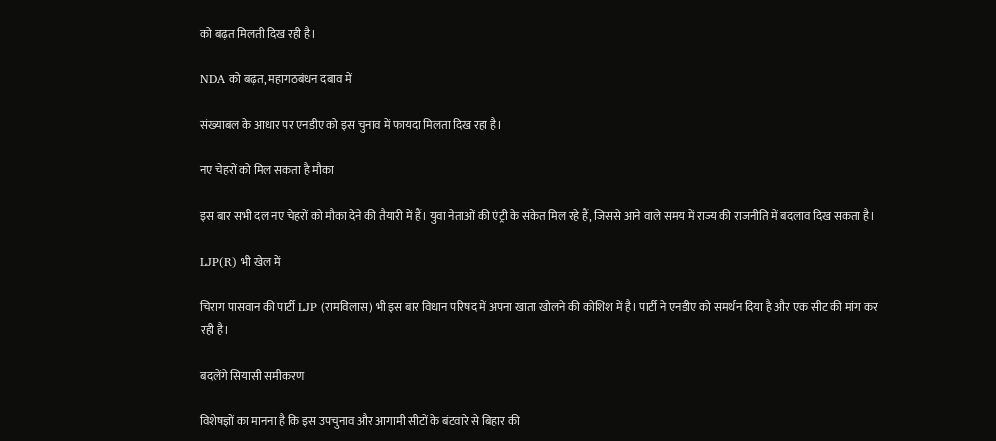को बढ़त मिलती दिख रही है।

NDA को बढ़त, महागठबंधन दबाव में

संख्याबल के आधार पर एनडीए को इस चुनाव में फायदा मिलता दिख रहा है।

नए चेहरों को मिल सकता है मौका

इस बार सभी दल नए चेहरों को मौका देने की तैयारी में हैं। युवा नेताओं की एंट्री के संकेत मिल रहे हैं, जिससे आने वाले समय में राज्य की राजनीति में बदलाव दिख सकता है।

LJP(R) भी खेल में

चिराग पासवान की पार्टी LJP (रामविलास) भी इस बार विधान परिषद में अपना खाता खोलने की कोशिश में है। पार्टी ने एनडीए को समर्थन दिया है और एक सीट की मांग कर रही है।

बदलेंगे सियासी समीकरण

विशेषज्ञों का मानना है कि इस उपचुनाव और आगामी सीटों के बंटवारे से बिहार की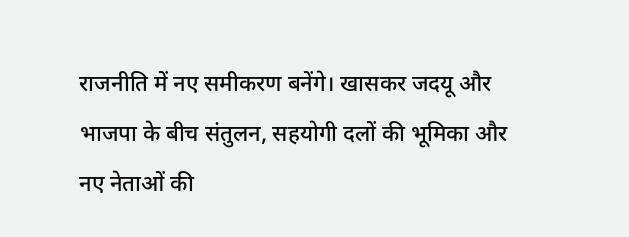राजनीति में नए समीकरण बनेंगे। खासकर जदयू और भाजपा के बीच संतुलन, सहयोगी दलों की भूमिका और नए नेताओं की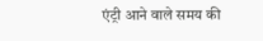एंट्री आने वाले समय की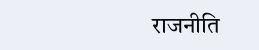राजनीति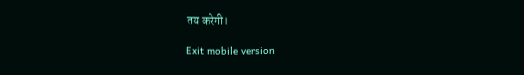तय करेगी।

Exit mobile version